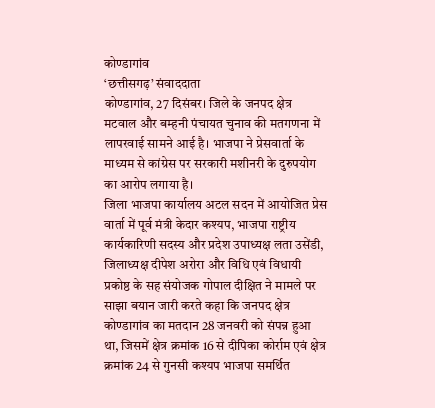कोण्डागांव
‘छत्तीसगढ़’ संवाददाता
कोण्डागांव, 27 दिसंबर। जिले के जनपद क्षेत्र मटवाल और बम्हनी पंचायत चुनाव की मतगणना में लापरवाई सामने आई है। भाजपा ने प्रेसवार्ता के माध्यम से कांग्रेस पर सरकारी मशीनरी के दुरुपयोग का आरोप लगाया है।
जिला भाजपा कार्यालय अटल सदन में आयोजित प्रेस वार्ता में पूर्व मंत्री केदार कश्यप, भाजपा राष्ट्रीय कार्यकारिणी सदस्य और प्रदेश उपाध्यक्ष लता उसेंडी, जिलाध्यक्ष दीपेश अरोरा और विधि एवं विधायी प्रकोष्ठ के सह संयोजक गोपाल दीक्षित ने मामले पर साझा बयान जारी करते कहा कि जनपद क्षेत्र कोण्डागांव का मतदान 28 जनवरी को संपन्न हुआ था, जिसमें क्षेत्र क्रमांक 16 से दीपिका कोर्राम एवं क्षेत्र क्रमांक 24 से गुनसी कश्यप भाजपा समर्थित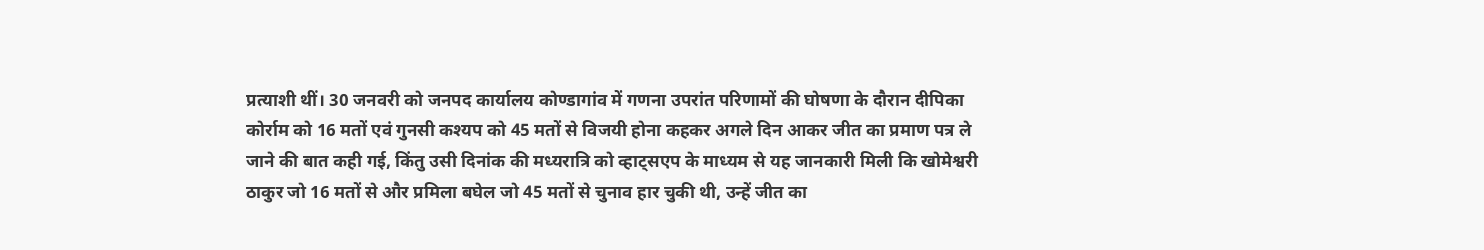प्रत्याशी थीं। 30 जनवरी को जनपद कार्यालय कोण्डागांव में गणना उपरांत परिणामों की घोषणा के दौरान दीपिका कोर्राम को 16 मतों एवं गुनसी कश्यप को 45 मतों से विजयी होना कहकर अगले दिन आकर जीत का प्रमाण पत्र ले जाने की बात कही गई, किंतु उसी दिनांक की मध्यरात्रि को व्हाट्सएप के माध्यम से यह जानकारी मिली कि खोमेश्वरी ठाकुर जो 16 मतों से और प्रमिला बघेल जो 45 मतों से चुनाव हार चुकी थी, उन्हें जीत का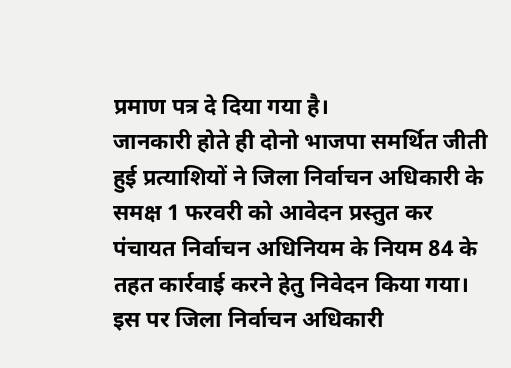प्रमाण पत्र दे दिया गया है।
जानकारी होते ही दोनो भाजपा समर्थित जीती हुई प्रत्याशियों ने जिला निर्वाचन अधिकारी के समक्ष 1 फरवरी को आवेदन प्रस्तुत कर पंचायत निर्वाचन अधिनियम के नियम 84 के तहत कार्रवाई करने हेतु निवेदन किया गया। इस पर जिला निर्वाचन अधिकारी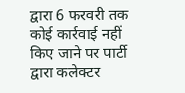द्वारा 6 फरवरी तक कोई कार्रवाई नहीं किए जाने पर पार्टी द्वारा कलेक्टर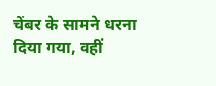चेंबर के सामने धरना दिया गया, वहीं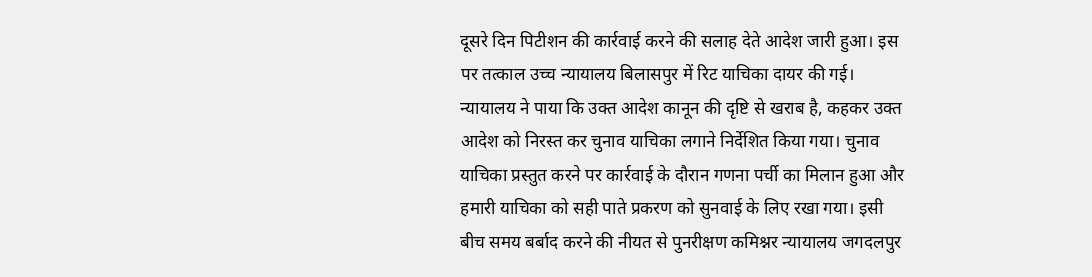दूसरे दिन पिटीशन की कार्रवाई करने की सलाह देते आदेश जारी हुआ। इस पर तत्काल उच्च न्यायालय बिलासपुर में रिट याचिका दायर की गई।
न्यायालय ने पाया कि उक्त आदेश कानून की दृष्टि से खराब है, कहकर उक्त आदेश को निरस्त कर चुनाव याचिका लगाने निर्देशित किया गया। चुनाव याचिका प्रस्तुत करने पर कार्रवाई के दौरान गणना पर्ची का मिलान हुआ और हमारी याचिका को सही पाते प्रकरण को सुनवाई के लिए रखा गया। इसी बीच समय बर्बाद करने की नीयत से पुनरीक्षण कमिश्नर न्यायालय जगदलपुर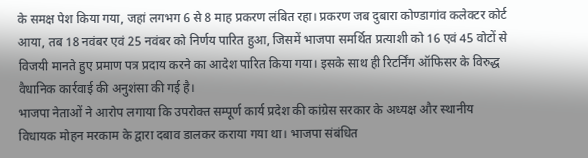के समक्ष पेश किया गया, जहां लगभग 6 से 8 माह प्रकरण लंबित रहा। प्रकरण जब दुबारा कोण्डागांव कलेक्टर कोर्ट आया, तब 18 नवंबर एवं 25 नवंबर को निर्णय पारित हुआ, जिसमें भाजपा समर्थित प्रत्याशी को 16 एवं 45 वोटों से विजयी मानते हुए प्रमाण पत्र प्रदाय करने का आदेश पारित किया गया। इसके साथ ही रिटर्निंग ऑफिसर के विरुद्ध वैधानिक कार्रवाई की अनुशंसा की गई है।
भाजपा नेताओं ने आरोप लगाया कि उपरोक्त सम्पूर्ण कार्य प्रदेश की कांग्रेस सरकार के अध्यक्ष और स्थानीय विधायक मोहन मरकाम के द्वारा दबाव डालकर कराया गया था। भाजपा संबंधित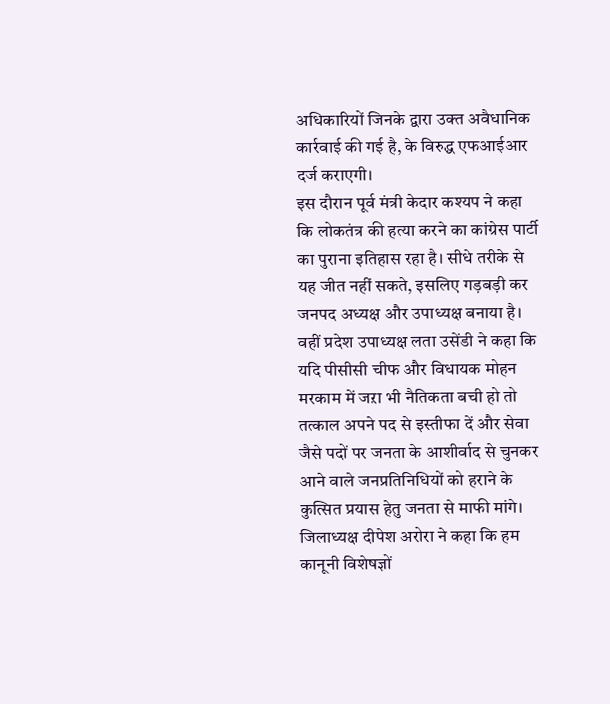अधिकारियों जिनके द्वारा उक्त अवैधानिक कार्रवाई की गई है, के विरुद्ध एफआईआर दर्ज कराएगी।
इस दौरान पूर्व मंत्री केदार कश्यप ने कहा कि लोकतंत्र की हत्या करने का कांग्रेस पार्टी का पुराना इतिहास रहा है। सीधे तरीके से यह जीत नहीं सकते, इसलिए गड़बड़ी कर जनपद अध्यक्ष और उपाध्यक्ष बनाया है। वहीं प्रदेश उपाध्यक्ष लता उसेंडी ने कहा कि यदि पीसीसी चीफ और विधायक मोहन मरकाम में जऱा भी नैतिकता बची हो तो तत्काल अपने पद से इस्तीफा दें और सेवा जैसे पदों पर जनता के आशीर्वाद से चुनकर आने वाले जनप्रतिनिधियों को हराने के कुत्सित प्रयास हेतु जनता से माफी मांगे।
जिलाध्यक्ष दीपेश अरोरा ने कहा कि हम कानूनी विशेषज्ञों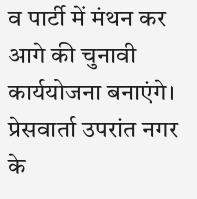व पार्टी में मंथन कर आगे की चुनावी कार्ययोजना बनाएंगे। प्रेसवार्ता उपरांत नगर के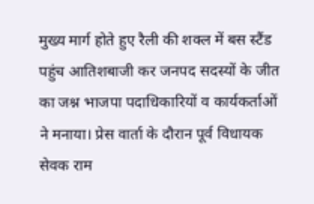मुख्य मार्ग होते हुए रैली की शक्ल में बस स्टैंड पहुंच आतिशबाजी कर जनपद सदस्यों के जीत का जश्न भाजपा पदाधिकारियों व कार्यकर्ताओं ने मनाया। प्रेस वार्ता के दौरान पूर्व विधायक सेवक राम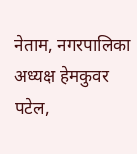नेताम, नगरपालिका अध्यक्ष हेमकुवर पटेल,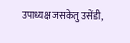उपाध्यक्ष जसकेतु उसेंडी,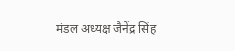मंडल अध्यक्ष जैनेंद्र सिंह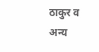ठाकुर व अन्य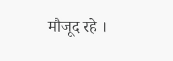मौजूद रहे ।